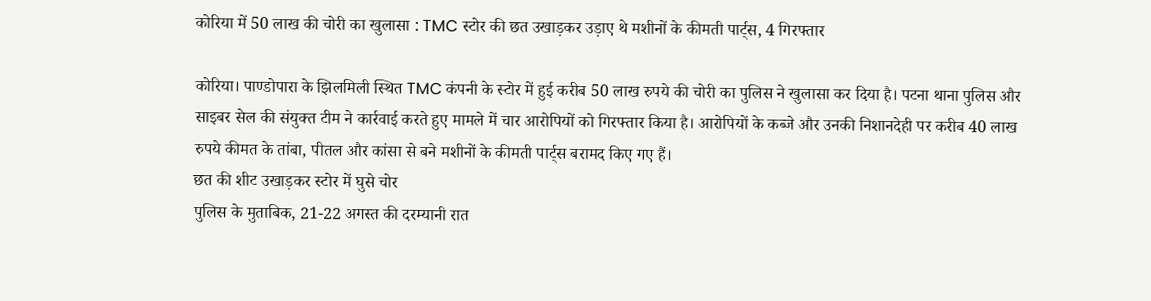कोरिया में 50 लाख की चोरी का खुलासा : TMC स्टोर की छत उखाड़कर उड़ाए थे मशीनों के कीमती पार्ट्स, 4 गिरफ्तार

कोरिया। पाण्डोपारा के झिलमिली स्थित TMC कंपनी के स्टोर में हुई करीब 50 लाख रुपये की चोरी का पुलिस ने खुलासा कर दिया है। पटना थाना पुलिस और साइबर सेल की संयुक्त टीम ने कार्रवाई करते हुए मामले में चार आरोपियों को गिरफ्तार किया है। आरोपियों के कब्जे और उनकी निशानदेही पर करीब 40 लाख रुपये कीमत के तांबा, पीतल और कांसा से बने मशीनों के कीमती पार्ट्स बरामद किए गए हैं।
छत की शीट उखाड़कर स्टोर में घुसे चोर
पुलिस के मुताबिक, 21-22 अगस्त की दरम्यानी रात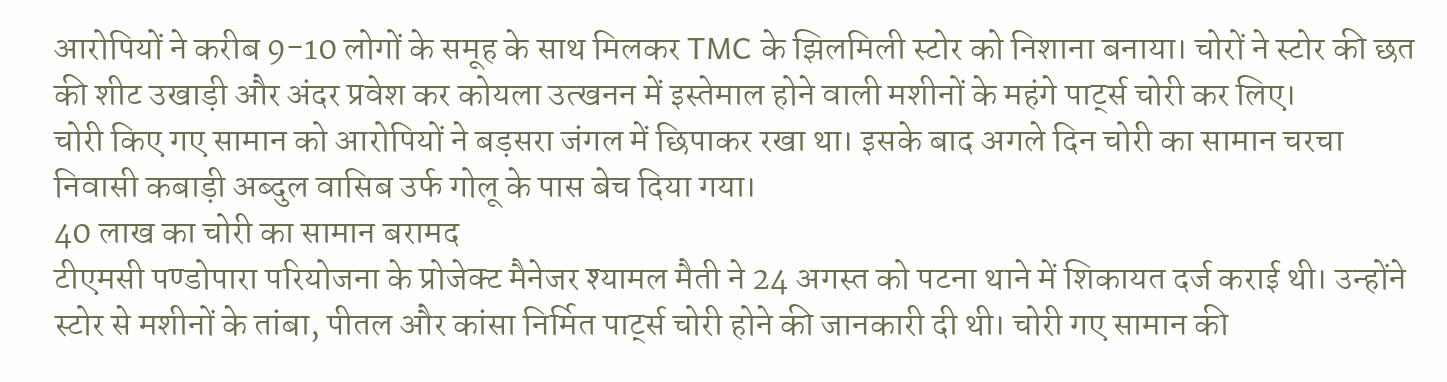आरोपियों ने करीब 9-10 लोगों के समूह के साथ मिलकर TMC के झिलमिली स्टोर को निशाना बनाया। चोरों ने स्टोर की छत की शीट उखाड़ी और अंदर प्रवेश कर कोयला उत्खनन में इस्तेमाल होने वाली मशीनों के महंगे पार्ट्स चोरी कर लिए।
चोरी किए गए सामान को आरोपियों ने बड़सरा जंगल में छिपाकर रखा था। इसके बाद अगले दिन चोरी का सामान चरचा निवासी कबाड़ी अब्दुल वासिब उर्फ गोलू के पास बेच दिया गया।
40 लाख का चोरी का सामान बरामद
टीएमसी पण्डोपारा परियोजना के प्रोजेक्ट मैनेजर श्यामल मैती ने 24 अगस्त को पटना थाने में शिकायत दर्ज कराई थी। उन्होंने स्टोर से मशीनों के तांबा, पीतल और कांसा निर्मित पार्ट्स चोरी होने की जानकारी दी थी। चोरी गए सामान की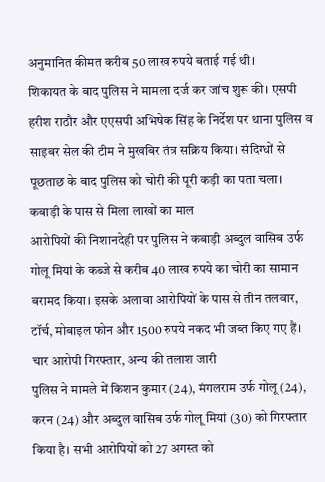अनुमानित कीमत करीब 50 लाख रुपये बताई गई थी।
शिकायत के बाद पुलिस ने मामला दर्ज कर जांच शुरू की। एसपी हरीश राठौर और एएसपी अभिषेक सिंह के निर्देश पर थाना पुलिस व साइबर सेल की टीम ने मुखबिर तंत्र सक्रिय किया। संदिग्धों से पूछताछ के बाद पुलिस को चोरी की पूरी कड़ी का पता चला।
कबाड़ी के पास से मिला लाखों का माल
आरोपियों की निशानदेही पर पुलिस ने कबाड़ी अब्दुल वासिब उर्फ गोलू मियां के कब्जे से करीब 40 लाख रुपये का चोरी का सामान बरामद किया। इसके अलावा आरोपियों के पास से तीन तलवार, टॉर्च, मोबाइल फोन और 1500 रुपये नकद भी जब्त किए गए हैं।
चार आरोपी गिरफ्तार, अन्य की तलाश जारी
पुलिस ने मामले में किशन कुमार (24), मंगलराम उर्फ गोलू (24), करन (24) और अब्दुल वासिब उर्फ गोलू मियां (30) को गिरफ्तार किया है। सभी आरोपियों को 27 अगस्त को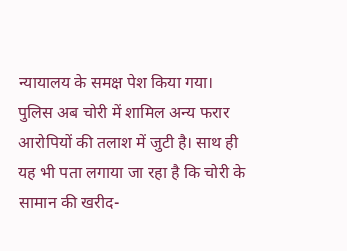न्यायालय के समक्ष पेश किया गया।
पुलिस अब चोरी में शामिल अन्य फरार आरोपियों की तलाश में जुटी है। साथ ही यह भी पता लगाया जा रहा है कि चोरी के सामान की खरीद-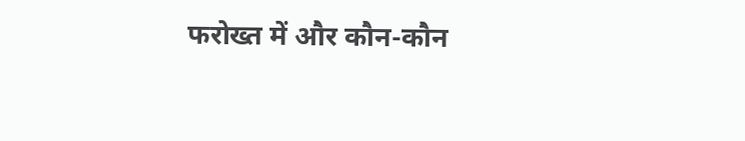फरोख्त में और कौन-कौन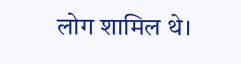लोग शामिल थे।